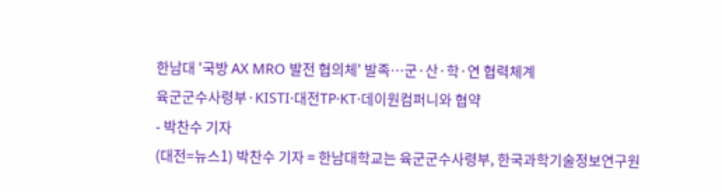한남대 '국방 AX MRO 발전 협의체' 발족…군·산·학·연 협력체계
육군군수사령부·KISTI·대전TP·KT·데이원컴퍼니와 협약
- 박찬수 기자
(대전=뉴스1) 박찬수 기자 = 한남대학교는 육군군수사령부, 한국과학기술정보연구원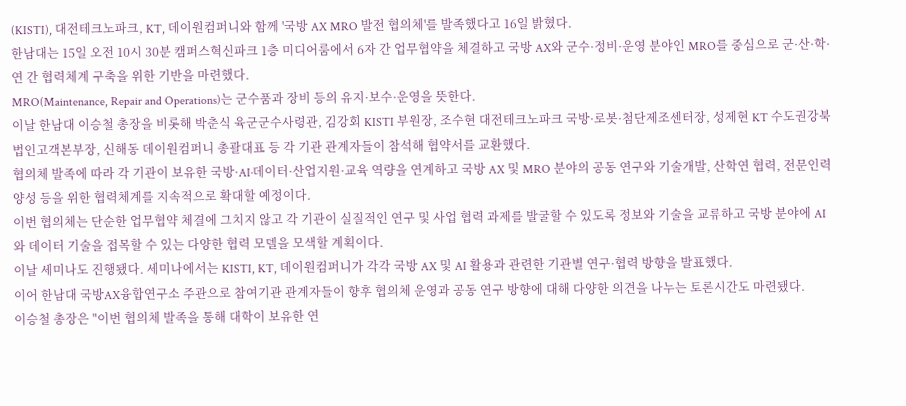(KISTI), 대전테크노파크, KT, 데이원컴퍼니와 함께 '국방 AX MRO 발전 협의체'를 발족했다고 16일 밝혔다.
한남대는 15일 오전 10시 30분 캠퍼스혁신파크 1층 미디어룸에서 6자 간 업무협약을 체결하고 국방 AX와 군수·정비·운영 분야인 MRO를 중심으로 군·산·학·연 간 협력체계 구축을 위한 기반을 마련했다.
MRO(Maintenance, Repair and Operations)는 군수품과 장비 등의 유지·보수·운영을 뜻한다.
이날 한남대 이승철 총장을 비롯해 박춘식 육군군수사령관, 김강회 KISTI 부원장, 조수현 대전테크노파크 국방·로봇·첨단제조센터장, 성제현 KT 수도권강북법인고객본부장, 신해동 데이원컴퍼니 총괄대표 등 각 기관 관계자들이 참석해 협약서를 교환했다.
협의체 발족에 따라 각 기관이 보유한 국방·AI·데이터·산업지원·교육 역량을 연계하고 국방 AX 및 MRO 분야의 공동 연구와 기술개발, 산학연 협력, 전문인력 양성 등을 위한 협력체계를 지속적으로 확대할 예정이다.
이번 협의체는 단순한 업무협약 체결에 그치지 않고 각 기관이 실질적인 연구 및 사업 협력 과제를 발굴할 수 있도록 정보와 기술을 교류하고 국방 분야에 AI와 데이터 기술을 접목할 수 있는 다양한 협력 모델을 모색할 계획이다.
이날 세미나도 진행됐다. 세미나에서는 KISTI, KT, 데이원컴퍼니가 각각 국방 AX 및 AI 활용과 관련한 기관별 연구·협력 방향을 발표했다.
이어 한남대 국방AX융합연구소 주관으로 참여기관 관계자들이 향후 협의체 운영과 공동 연구 방향에 대해 다양한 의견을 나누는 토론시간도 마련됐다.
이승철 총장은 "이번 협의체 발족을 통해 대학이 보유한 연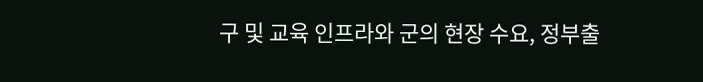구 및 교육 인프라와 군의 현장 수요, 정부출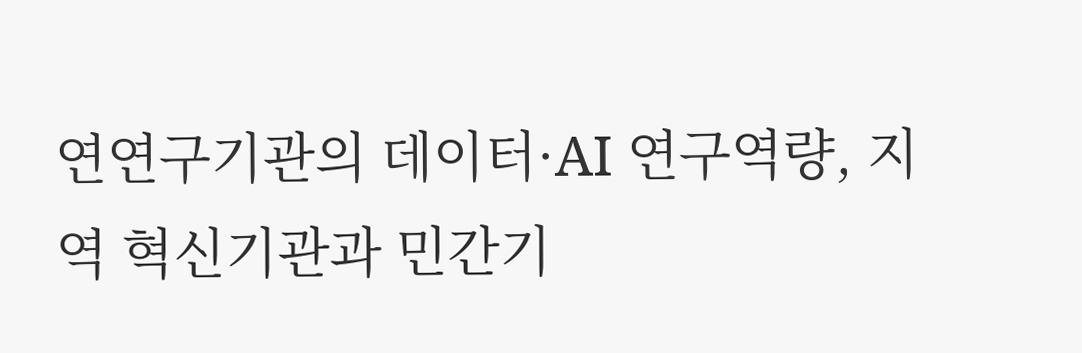연연구기관의 데이터·AI 연구역량, 지역 혁신기관과 민간기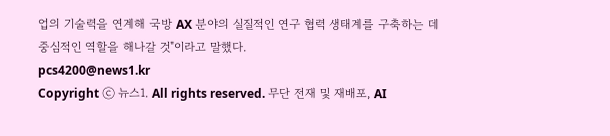업의 기술력을 연계해 국방 AX 분야의 실질적인 연구 협력 생태계를 구축하는 데 중심적인 역할을 해나갈 것"이라고 말했다.
pcs4200@news1.kr
Copyright ⓒ 뉴스1. All rights reserved. 무단 전재 및 재배포, AI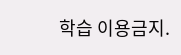학습 이용금지.